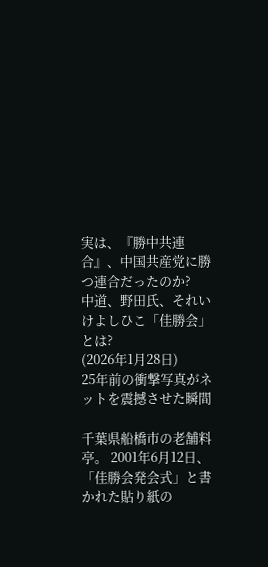実は、『勝中共連合』、中国共産党に勝つ連合だったのか?
中道、野田氏、それいけよしひこ「佳勝会」とは?
(2026年1月28日)
25年前の衝撃写真がネットを震撼させた瞬間

千葉県船橋市の老舗料亭。 2001年6月12日、「佳勝会発会式」と書かれた貼り紙の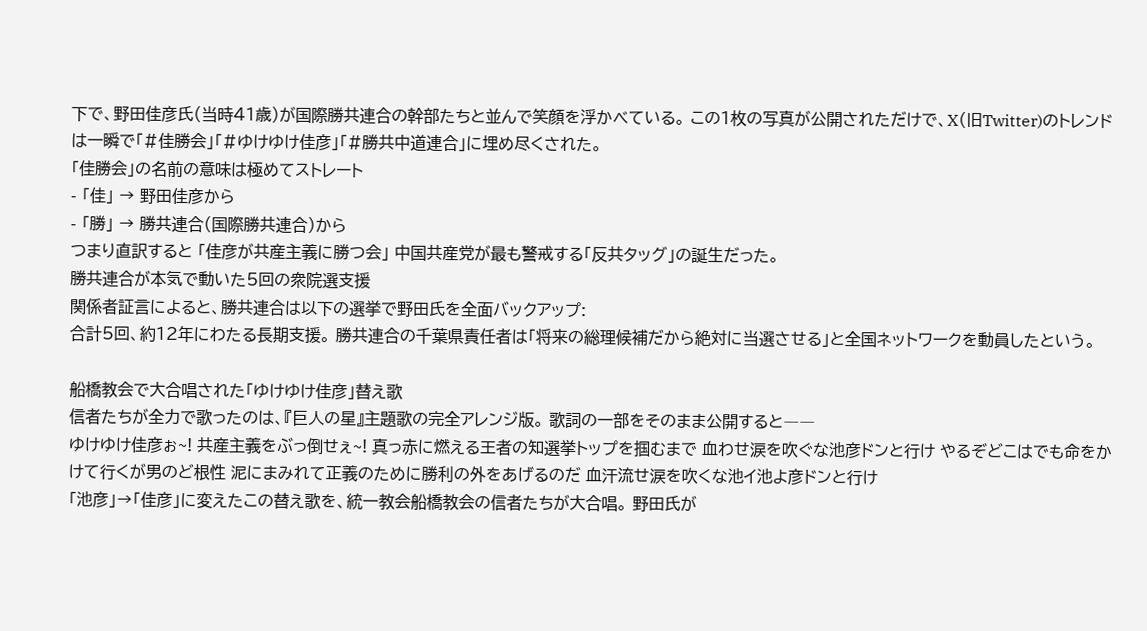下で、野田佳彦氏(当時41歳)が国際勝共連合の幹部たちと並んで笑顔を浮かべている。 この1枚の写真が公開されただけで、X(旧Twitter)のトレンドは一瞬で「#佳勝会」「#ゆけゆけ佳彦」「#勝共中道連合」に埋め尽くされた。
「佳勝会」の名前の意味は極めてストレート
- 「佳」 → 野田佳彦から
- 「勝」 → 勝共連合(国際勝共連合)から
つまり直訳すると 「佳彦が共産主義に勝つ会」 中国共産党が最も警戒する「反共タッグ」の誕生だった。
勝共連合が本気で動いた5回の衆院選支援
関係者証言によると、勝共連合は以下の選挙で野田氏を全面バックアップ:
合計5回、約12年にわたる長期支援。 勝共連合の千葉県責任者は「将来の総理候補だから絶対に当選させる」と全国ネットワークを動員したという。

船橋教会で大合唱された「ゆけゆけ佳彦」替え歌
信者たちが全力で歌ったのは、『巨人の星』主題歌の完全アレンジ版。 歌詞の一部をそのまま公開すると――
ゆけゆけ佳彦ぉ~! 共産主義をぶっ倒せぇ~! 真っ赤に燃える王者の知選挙トップを掴むまで 血わせ涙を吹ぐな池彦ドンと行け やるぞどこはでも命をかけて行くが男のど根性 泥にまみれて正義のために勝利の外をあげるのだ 血汗流せ涙を吹くな池イ池よ彦ドンと行け
「池彦」→「佳彦」に変えたこの替え歌を、統一教会船橋教会の信者たちが大合唱。 野田氏が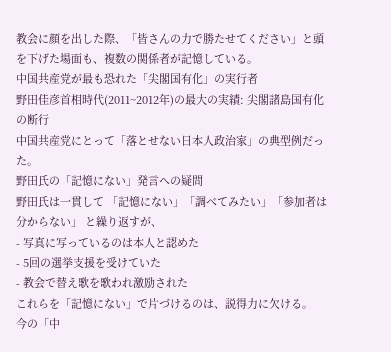教会に顔を出した際、「皆さんの力で勝たせてください」と頭を下げた場面も、複数の関係者が記憶している。
中国共産党が最も恐れた「尖閣国有化」の実行者
野田佳彦首相時代(2011~2012年)の最大の実績: 尖閣諸島国有化の断行
中国共産党にとって「落とせない日本人政治家」の典型例だった。
野田氏の「記憶にない」発言への疑問
野田氏は一貫して 「記憶にない」「調べてみたい」「参加者は分からない」 と繰り返すが、
- 写真に写っているのは本人と認めた
- 5回の選挙支援を受けていた
- 教会で替え歌を歌われ激励された
これらを「記憶にない」で片づけるのは、説得力に欠ける。
今の「中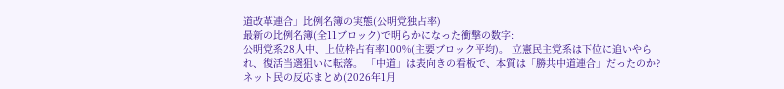道改革連合」比例名簿の実態(公明党独占率)
最新の比例名簿(全11ブロック)で明らかになった衝撃の数字:
公明党系28人中、上位枠占有率100%(主要ブロック平均)。 立憲民主党系は下位に追いやられ、復活当選狙いに転落。 「中道」は表向きの看板で、本質は「勝共中道連合」だったのか?
ネット民の反応まとめ(2026年1月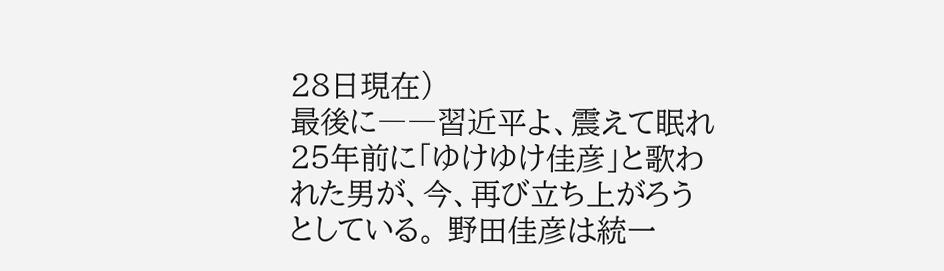28日現在)
最後に――習近平よ、震えて眠れ
25年前に「ゆけゆけ佳彦」と歌われた男が、今、再び立ち上がろうとしている。 野田佳彦は統一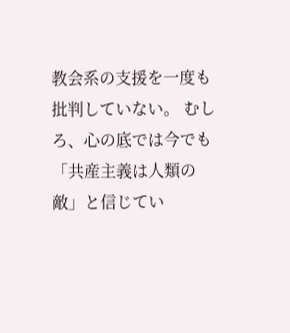教会系の支援を一度も批判していない。 むしろ、心の底では今でも「共産主義は人類の敵」と信じてい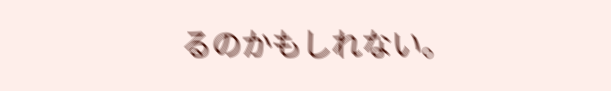るのかもしれない。